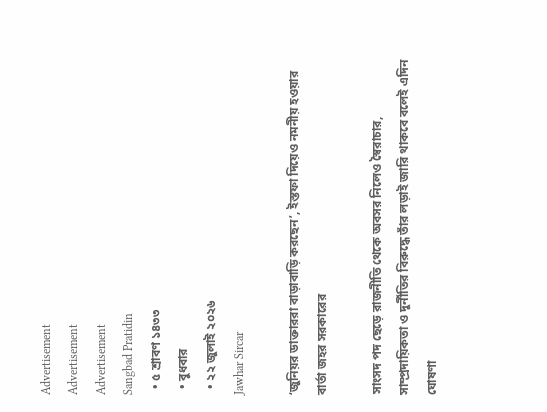Advertisement
Advertisement
Advertisement
Sangbad Pratidin
  • ৫ শ্রাবণ ১৪৩৩
  • বুধবার
  • ২২ জুলাই ২০২৬
Jawhar Sircar

‘জুনিয়র ডাক্তাররা বাড়াবাড়ি করছেন’, ইস্তফা দিয়েও নমনীয় হওয়ার বার্তা জহর সরকারের

সাংসদ পদ ছেড়ে রাজনীতি থেকে অবসর নিলেও স্বৈরাচার, সাম্প্রদায়িকতা ও দুর্নীতির বিরুদ্ধে তাঁর লড়াই জারি থাকবে বলেই এদিন ঘোষণা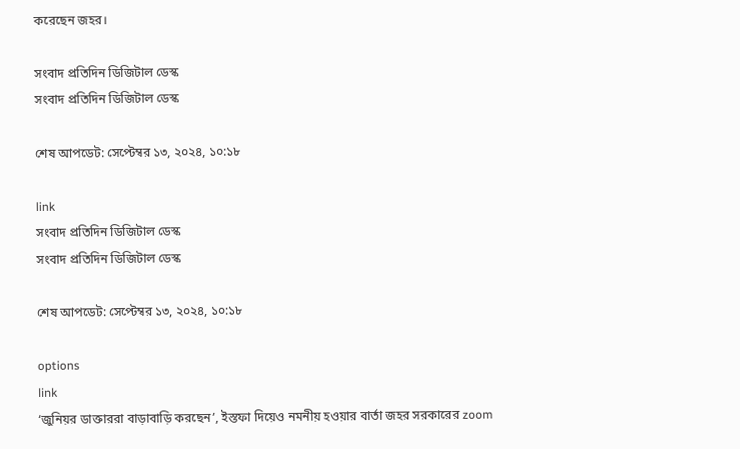করেছেন জহর।

সংবাদ প্রতিদিন ডিজিটাল ডেস্ক
সংবাদ প্রতিদিন ডিজিটাল ডেস্ক

শেষ আপডেট: সেপ্টেম্বর ১৩, ২০২৪, ১০:১৮

link
সংবাদ প্রতিদিন ডিজিটাল ডেস্ক
সংবাদ প্রতিদিন ডিজিটাল ডেস্ক

শেষ আপডেট: সেপ্টেম্বর ১৩, ২০২৪, ১০:১৮

options
link
‘জুনিয়র ডাক্তাররা বাড়াবাড়ি করছেন’, ইস্তফা দিয়েও নমনীয় হওয়ার বার্তা জহর সরকারের zoom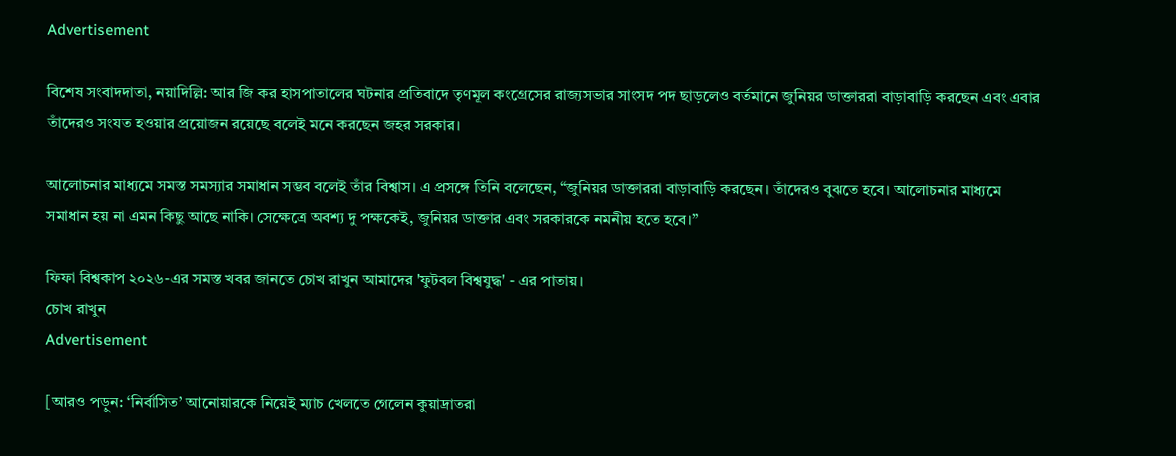Advertisement

বিশেষ সংবাদদাতা, নয়াদিল্লি: আর জি কর হাসপাতালের ঘটনার প্রতিবাদে তৃণমূল কংগ্রেসের রাজ্যসভার সাংসদ পদ ছাড়লেও বর্তমানে জুনিয়র ডাক্তাররা বাড়াবাড়ি করছেন এবং এবার তাঁদেরও সংযত হওয়ার প্রয়োজন রয়েছে বলেই মনে করছেন জহর সরকার।

আলোচনার মাধ্যমে সমস্ত সমস্যার সমাধান সম্ভব বলেই তাঁর বিশ্বাস। এ প্রসঙ্গে তিনি বলেছেন, “জুনিয়র ডাক্তাররা বাড়াবাড়ি করছেন। তাঁদেরও বুঝতে হবে। আলোচনার মাধ্যমে সমাধান হয় না এমন কিছু আছে নাকি। সেক্ষেত্রে অবশ্য দু পক্ষকেই, জুনিয়র ডাক্তার এবং সরকারকে নমনীয় হতে হবে।”

ফিফা বিশ্বকাপ ২০২৬-এর সমস্ত খবর জানতে চোখ রাখুন আমাদের 'ফুটবল বিশ্বযুদ্ধ' - এর পাতায়।
চোখ রাখুন
Advertisement

[আরও পড়ুন: ‘নির্বাসিত’ আনোয়ারকে নিয়েই ম্যাচ খেলতে গেলেন কুয়াদ্রাতরা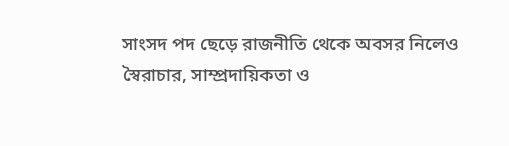সাংসদ পদ ছেড়ে রাজনীতি থেকে অবসর নিলেও স্বৈরাচার, সাম্প্রদায়িকতা ও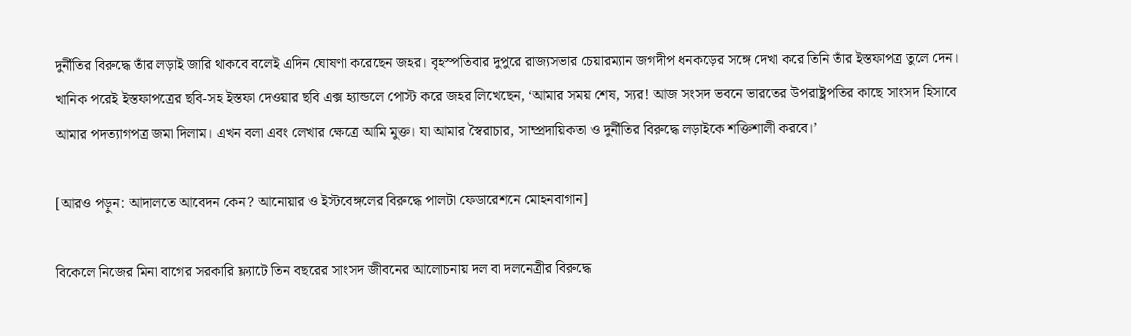দুর্নীতির বিরুদ্ধে তাঁর লড়াই জারি থাকবে বলেই এদিন ঘোষণা করেছেন জহর। বৃহস্পতিবার দুপুরে রাজ্যসভার চেয়ারম্যান জগদীপ ধনকড়ের সঙ্গে দেখা করে তিনি তাঁর ইস্তফাপত্র তুলে দেন। খানিক পরেই ইস্তফাপত্রের ছবি-সহ ইস্তফা দেওয়ার ছবি এক্স হ্যান্ডলে পোস্ট করে জহর লিখেছেন, ‘আমার সময় শেষ, স্যর! আজ সংসদ ভবনে ভারতের উপরাষ্ট্রপতির কাছে সাংসদ হিসাবে আমার পদত্যাগপত্র জমা দিলাম। এখন বলা এবং লেখার ক্ষেত্রে আমি মুক্ত। যা আমার স্বৈরাচার, সাম্প্রদায়িকতা ও দুর্নীতির বিরুদ্ধে লড়াইকে শক্তিশালী করবে।’

[আরও পড়ুন: আদালতে আবেদন কেন? আনোয়ার ও ইস্টবেঙ্গলের বিরুদ্ধে পালটা ফেডারেশনে মোহনবাগান]

বিকেলে নিজের মিনা বাগের সরকারি ফ্ল্যাটে তিন বছরের সাংসদ জীবনের আলোচনায় দল বা দলনেত্রীর বিরুদ্ধে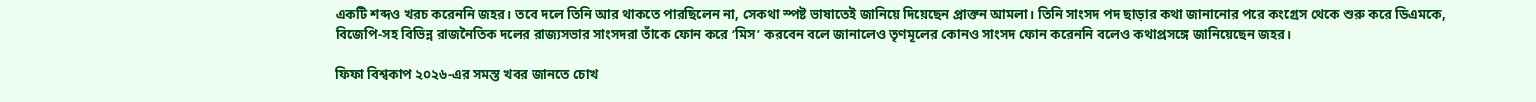একটি শব্দও খরচ করেননি জহর। তবে দলে তিনি আর থাকতে পারছিলেন না, সেকথা স্পষ্ট ভাষাতেই জানিয়ে দিয়েছেন প্রাক্তন আমলা। তিনি সাংসদ পদ ছাড়ার কথা জানানোর পরে কংগ্রেস থেকে শুরু করে ডিএমকে, বিজেপি-সহ বিভিন্ন রাজনৈতিক দলের রাজ্যসভার সাংসদরা তাঁকে ফোন করে ‘মিস’ করবেন বলে জানালেও তৃণমূলের কোনও সাংসদ ফোন করেননি বলেও কথাপ্রসঙ্গে জানিয়েছেন জহর।

ফিফা বিশ্বকাপ ২০২৬-এর সমস্ত খবর জানতে চোখ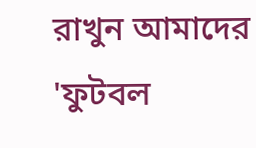রাখুন আমাদের 'ফুটবল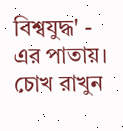বিশ্বযুদ্ধ' - এর পাতায়।
চোখ রাখুন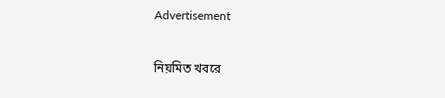Advertisement

নিয়মিত খবরে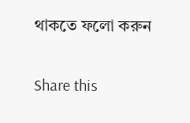থাকতে ফলো করুন

Share this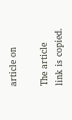article on

The article link is copied.